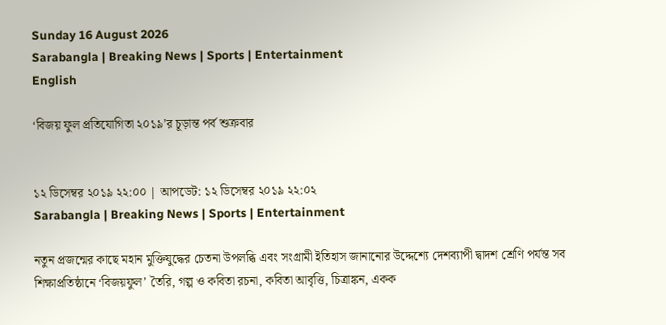Sunday 16 August 2026
Sarabangla | Breaking News | Sports | Entertainment
English

‘বিজয় ফুল প্রতিযোগিতা ২০১৯’র চূড়ান্ত পর্ব শুক্রবার


১২ ডিসেম্বর ২০১৯ ২২:০০ | আপডেট: ১২ ডিসেম্বর ২০১৯ ২২:০২
Sarabangla | Breaking News | Sports | Entertainment

নতুন প্রজন্মের কাছে মহান মুক্তিযুদ্ধের চেতনা উপলব্ধি এবং সংগ্রামী ইতিহাস জানানোর উদ্দেশ্যে দেশব্যাপী দ্বাদশ শ্রেণি পর্যন্ত সব শিক্ষাপ্রতিষ্ঠানে ‘বিজয়ফুল’ তৈরি, গল্প ও কবিতা রচনা, কবিতা আবৃত্তি, চিত্রাঙ্কন, একক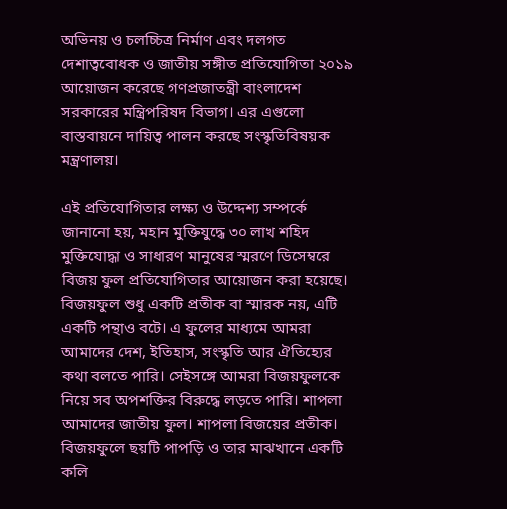অভিনয় ও চলচ্চিত্র নির্মাণ এবং দলগত দেশাত্ববোধক ও জাতীয় সঙ্গীত প্রতিযোগিতা ২০১৯ আয়োজন করেছে গণপ্রজাতন্ত্রী বাংলাদেশ সরকারের মন্ত্রিপরিষদ বিভাগ। এর এগুলো বাস্তবায়নে দায়িত্ব পালন করছে সংস্কৃতিবিষয়ক মন্ত্রণালয়।

এই প্রতিযোগিতার লক্ষ্য ও উদ্দেশ্য সম্পর্কে জানানো হয়, মহান মুক্তিযুদ্ধে ৩০ লাখ শহিদ মুক্তিযোদ্ধা ও সাধারণ মানুষের স্মরণে ডিসেম্বরে বিজয় ফুল প্রতিযোগিতার আয়োজন করা হয়েছে। বিজয়ফুল শুধু একটি প্রতীক বা স্মারক নয়, এটি একটি পন্থাও বটে। এ ফুলের মাধ্যমে আমরা আমাদের দেশ, ইতিহাস, সংস্কৃতি আর ঐতিহ্যের কথা বলতে পারি। সেইসঙ্গে আমরা বিজয়ফুলকে নিয়ে সব অপশক্তির বিরুদ্ধে লড়তে পারি। শাপলা আমাদের জাতীয় ফুল। শাপলা বিজয়ের প্রতীক। বিজয়ফুলে ছয়টি পাপড়ি ও তার মাঝখানে একটি কলি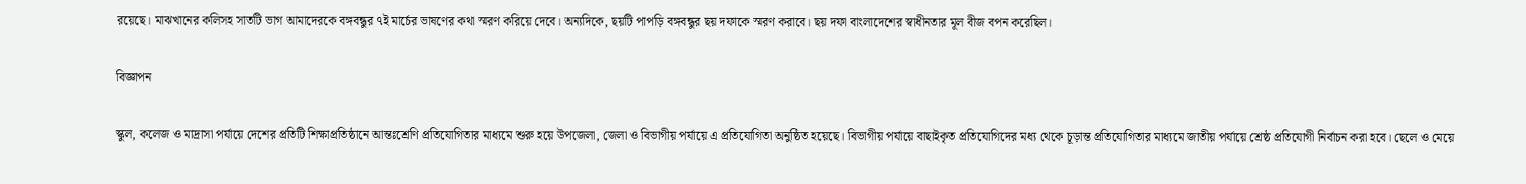রয়েছে। মাঝখানের কলিসহ সাতটি ভাগ আমাদেরকে বঙ্গবন্ধুর ৭ই মার্চের ভাষণের কথা স্মরণ করিয়ে দেবে। অন্যদিকে, ছয়টি পাপড়ি বঙ্গবন্ধুর ছয় দফাকে স্মরণ করাবে। ছয় দফা বাংলাদেশের স্বাধীনতার মূল বীজ বপন করেছিল।

বিজ্ঞাপন

স্কুল, কলেজ ও মাদ্রাসা পর্যায়ে দেশের প্রতিটি শিক্ষাপ্রতিষ্ঠানে আন্তঃশ্রেণি প্রতিযোগিতার মাধ্যমে শুরু হয়ে উপজেলা, জেলা ও বিভাগীয় পর্যায়ে এ প্রতিযোগিতা অনুষ্ঠিত হয়েছে। বিভাগীয় পর্যায়ে বাছাইকৃত প্রতিযোগিদের মধ্য থেকে চূড়ান্ত প্রতিযোগিতার মাধ্যমে জাতীয় পর্যায়ে শ্রেষ্ঠ প্রতিযোগী নির্বাচন করা হবে। ছেলে ও মেয়ে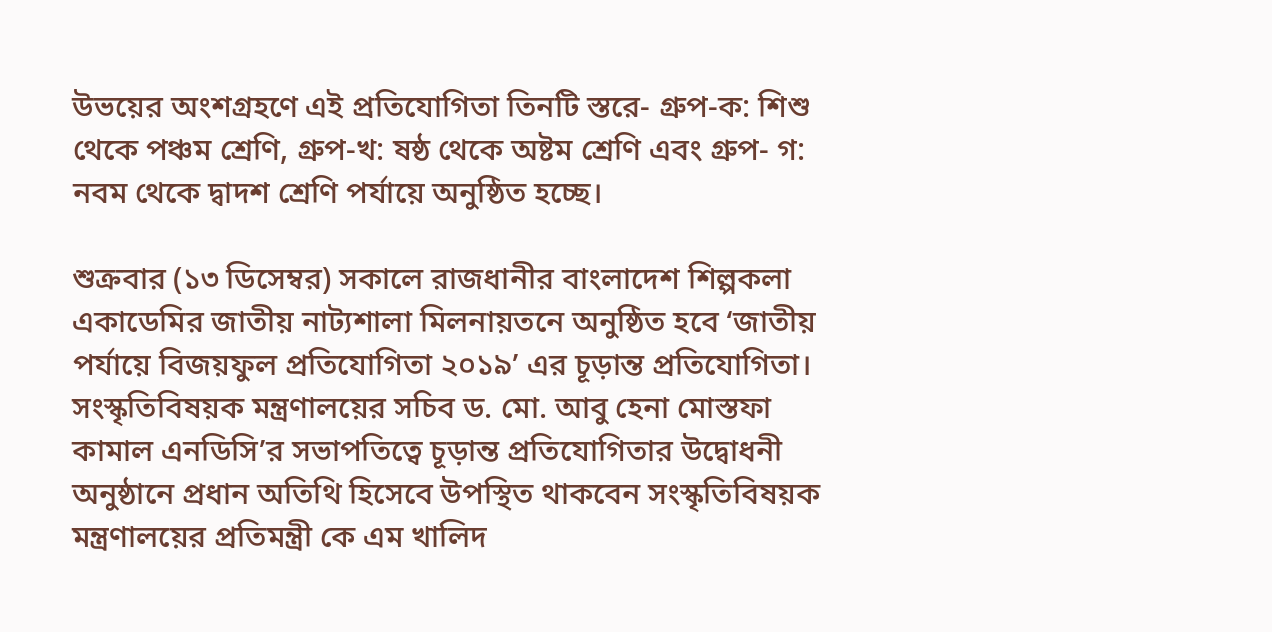উভয়ের অংশগ্রহণে এই প্রতিযোগিতা তিনটি স্তরে- গ্রুপ-ক: শিশু থেকে পঞ্চম শ্রেণি, গ্রুপ-খ: ষষ্ঠ থেকে অষ্টম শ্রেণি এবং গ্রুপ- গ: নবম থেকে দ্বাদশ শ্রেণি পর্যায়ে অনুষ্ঠিত হচ্ছে।

শুক্রবার (১৩ ডিসেম্বর) সকালে রাজধানীর বাংলাদেশ শিল্পকলা একাডেমির জাতীয় নাট্যশালা মিলনায়তনে অনুষ্ঠিত হবে ‘জাতীয় পর্যায়ে বিজয়ফুল প্রতিযোগিতা ২০১৯’ এর চূড়ান্ত প্রতিযোগিতা। সংস্কৃতিবিষয়ক মন্ত্রণালয়ের সচিব ড. মো. আবু হেনা মোস্তফা কামাল এনডিসি’র সভাপতিত্বে চূড়ান্ত প্রতিযোগিতার উদ্বোধনী অনুষ্ঠানে প্রধান অতিথি হিসেবে উপস্থিত থাকবেন সংস্কৃতিবিষয়ক মন্ত্রণালয়ের প্রতিমন্ত্রী কে এম খালিদ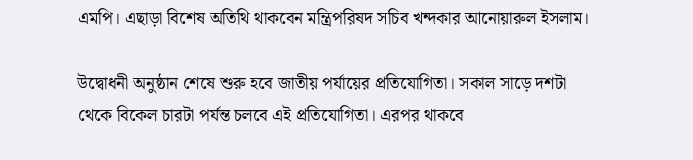এমপি। এছাড়া বিশেষ অতিথি থাকবেন মন্ত্রিপরিষদ সচিব খন্দকার আনোয়ারুল ইসলাম।

উদ্বোধনী অনুষ্ঠান শেষে শুরু হবে জাতীয় পর্যায়ের প্রতিযোগিতা। সকাল সাড়ে দশটা থেকে বিকেল চারটা পর্যন্ত চলবে এই প্রতিযোগিতা। এরপর থাকবে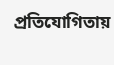প্রতিযোগিতায়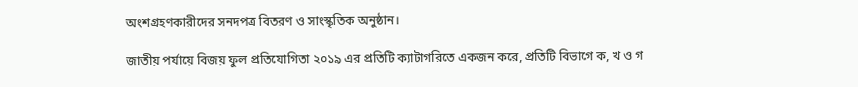অংশগ্রহণকারীদের সনদপত্র বিতরণ ও সাংস্কৃতিক অনুষ্ঠান।

জাতীয় পর্যায়ে বিজয় ফুল প্রতিযোগিতা ২০১৯ এর প্রতিটি ক্যাটাগরিতে একজন করে, প্রতিটি বিভাগে ক, খ ও গ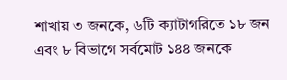শাখায় ৩ জনকে, ৬টি ক্যাটাগরিতে ১৮ জন এবং ৮ বিভাগে সর্বমোট ১৪৪ জনকে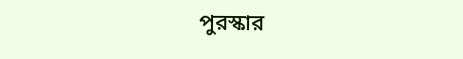পুরস্কার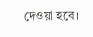দেওয়া হবে।